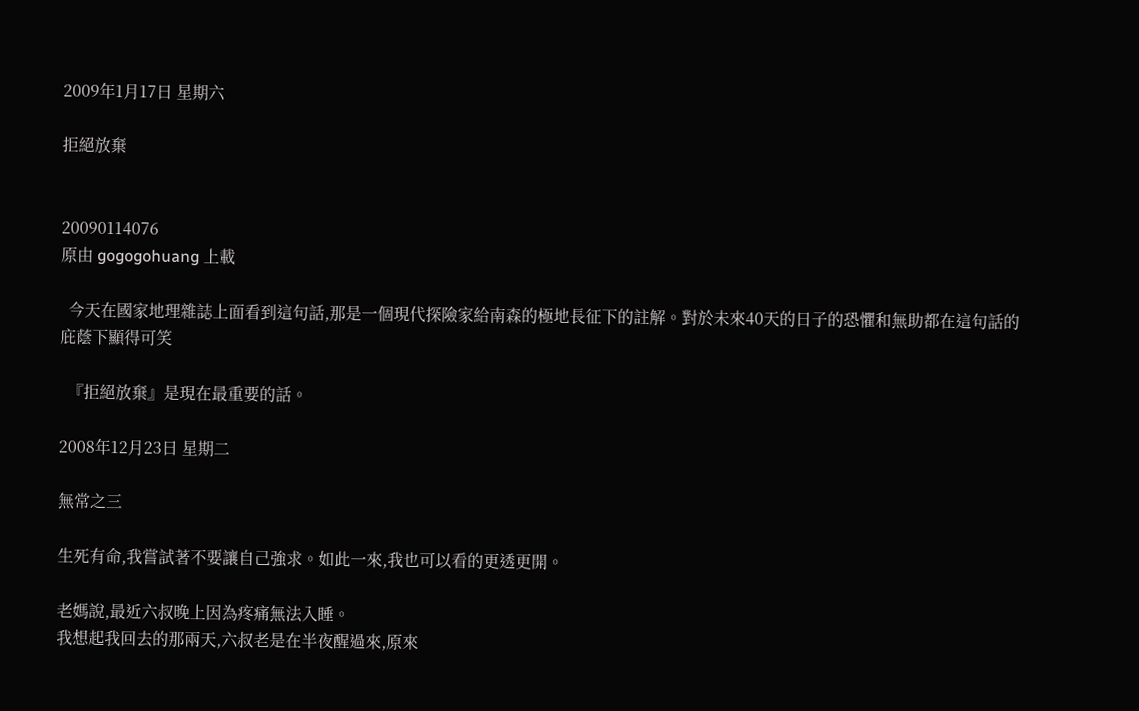2009年1月17日 星期六

拒絕放棄


20090114076
原由 gogogohuang 上載

  今天在國家地理雜誌上面看到這句話,那是一個現代探險家給南森的極地長征下的註解。對於未來40天的日子的恐懼和無助都在這句話的庇蔭下顯得可笑

  『拒絕放棄』是現在最重要的話。

2008年12月23日 星期二

無常之三

生死有命,我嘗試著不要讓自己強求。如此一來,我也可以看的更透更開。

老媽說,最近六叔晚上因為疼痛無法入睡。
我想起我回去的那兩天,六叔老是在半夜醒過來,原來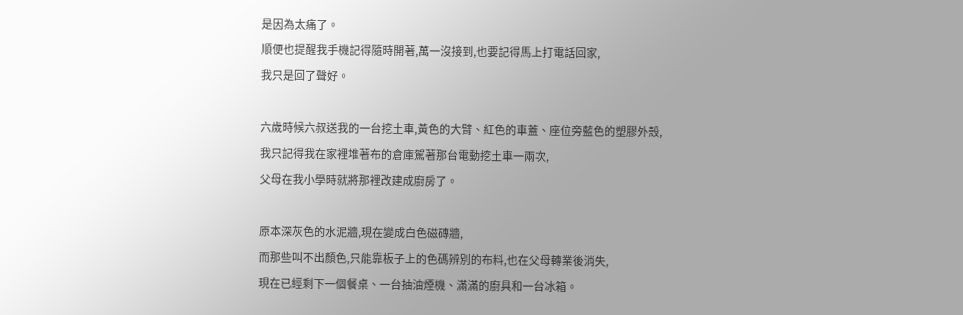是因為太痛了。
順便也提醒我手機記得隨時開著,萬一沒接到,也要記得馬上打電話回家,
我只是回了聲好。

六歲時候六叔送我的一台挖土車,黃色的大臂、紅色的車蓋、座位旁藍色的塑膠外殼,
我只記得我在家裡堆著布的倉庫駕著那台電動挖土車一兩次,
父母在我小學時就將那裡改建成廚房了。

原本深灰色的水泥牆,現在變成白色磁磚牆,
而那些叫不出顏色,只能靠板子上的色碼辨別的布料,也在父母轉業後消失,
現在已經剩下一個餐桌、一台抽油煙機、滿滿的廚具和一台冰箱。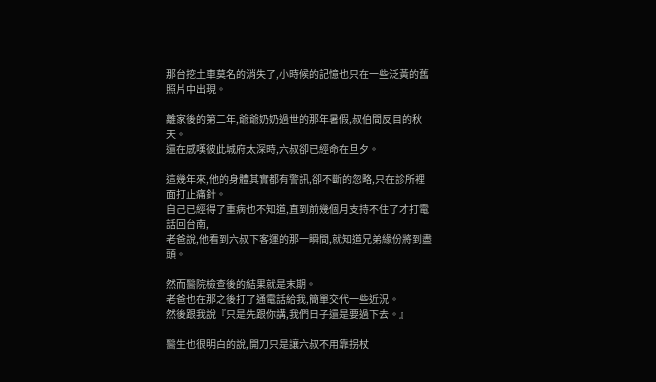那台挖土車莫名的消失了,小時候的記憶也只在一些泛黃的舊照片中出現。

離家後的第二年,爺爺奶奶過世的那年暑假,叔伯間反目的秋天。
還在感嘆彼此城府太深時,六叔卻已經命在旦夕。

這幾年來,他的身體其實都有警訊,卻不斷的忽略,只在診所裡面打止痛針。
自己已經得了重病也不知道,直到前幾個月支持不住了才打電話回台南,
老爸說,他看到六叔下客運的那一瞬間,就知道兄弟緣份將到盡頭。

然而醫院檢查後的結果就是末期。
老爸也在那之後打了通電話給我,簡單交代一些近況。
然後跟我說『只是先跟你講,我們日子還是要過下去。』

醫生也很明白的說,開刀只是讓六叔不用靠拐杖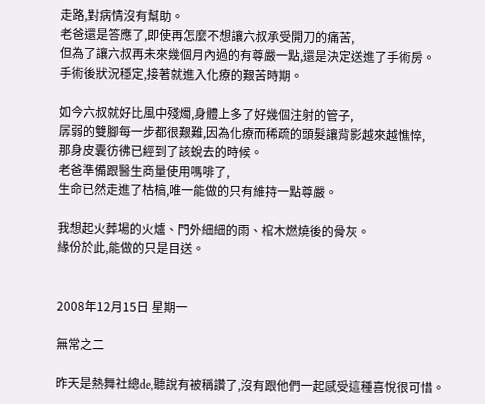走路,對病情沒有幫助。
老爸還是答應了,即使再怎麼不想讓六叔承受開刀的痛苦,
但為了讓六叔再未來幾個月內過的有尊嚴一點,還是決定送進了手術房。
手術後狀況穩定,接著就進入化療的艱苦時期。

如今六叔就好比風中殘燭,身體上多了好幾個注射的管子,
孱弱的雙腳每一步都很艱難,因為化療而稀疏的頭髮讓背影越來越憔悴,
那身皮囊彷彿已經到了該蛻去的時候。
老爸準備跟醫生商量使用嗎啡了,
生命已然走進了枯槁,唯一能做的只有維持一點尊嚴。

我想起火葬場的火爐、門外細細的雨、棺木燃燒後的骨灰。
緣份於此,能做的只是目送。


2008年12月15日 星期一

無常之二

昨天是熱舞社總de,聽說有被稱讚了,沒有跟他們一起感受這種喜悅很可惜。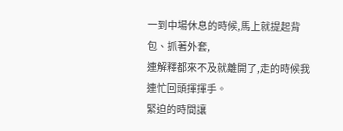一到中場休息的時候,馬上就提起背包、抓著外套,
連解釋都來不及就離開了,走的時候我連忙回頭揮揮手。
緊迫的時間讓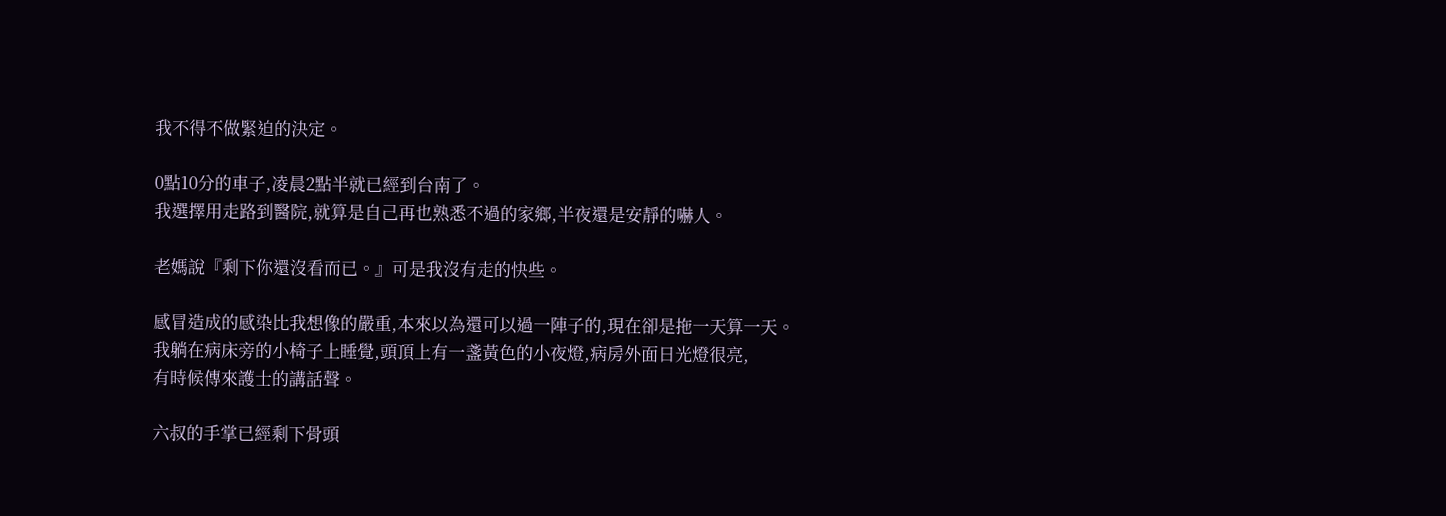我不得不做緊迫的決定。

0點10分的車子,凌晨2點半就已經到台南了。
我選擇用走路到醫院,就算是自己再也熟悉不過的家鄉,半夜還是安靜的嚇人。

老媽說『剩下你還沒看而已。』可是我沒有走的快些。

感冒造成的感染比我想像的嚴重,本來以為還可以過一陣子的,現在卻是拖一天算一天。
我躺在病床旁的小椅子上睡覺,頭頂上有一盞黃色的小夜燈,病房外面日光燈很亮,
有時候傳來護士的講話聲。

六叔的手掌已經剩下骨頭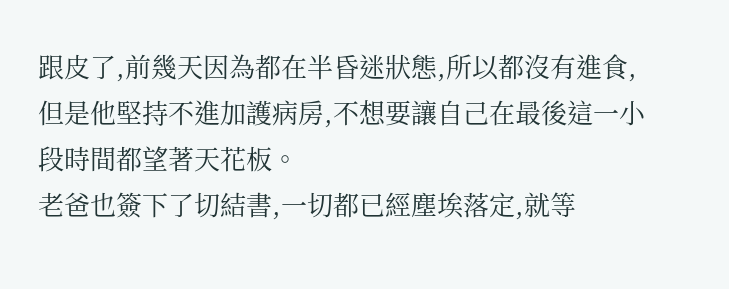跟皮了,前幾天因為都在半昏迷狀態,所以都沒有進食,
但是他堅持不進加護病房,不想要讓自己在最後這一小段時間都望著天花板。
老爸也簽下了切結書,一切都已經塵埃落定,就等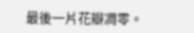最後一片花瓣凋零。